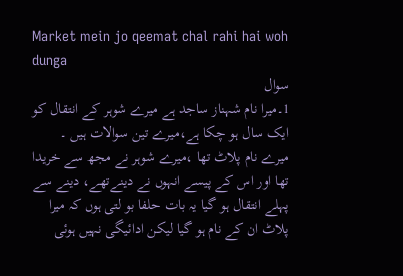Market mein jo qeemat chal rahi hai woh dunga
سوال
1۔میرا نام شہناز ساجد ہے میرے شوہر کے انتقال کو ایک سال ہو چکا ہے،میرے تین سوالات ہیں ۔
میرے نام پلاٹ تھا ،میرے شوہر نے مجھ سے خریدا تھا اور اس کے پیسے انہوں نے دینےتھے، دینے سے پہلے انتقال ہو گیا یہ بات حلفا بو لتی ہوں کہ میرا پلاٹ ان کے نام ہو گیا لیکن ادائیگی نہیں ہوئی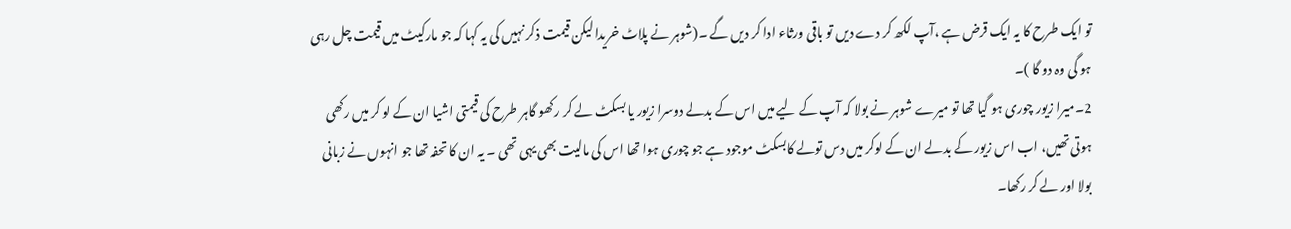تو ایک طرح کا یہ ایک قرض ہے ،آپ لکھ کر دے دیں تو باقی ورثاء ادا کر دیں گے ۔(شوہر نے پلاٹ خریدا لیکن قیمت ذکر نہیں کی یہ کہا کہ جو مارکیٹ میں قیمت چل رہی ہو گی وہ دو گا )۔
2۔میرا زیور چوری ہو گیا تھا تو میرے شوہر نے بولا کہ آپ کے لیے میں اس کے بدلے دوسرا زیور یا بسکٹ لے کر رکھو گاہر طرح کی قیمتی اشیا ان کے لو کر میں رکھی ہوتی تھیں، اب اس زیور کے بدلے ان کے لوکر میں دس تولے کابسکٹ موجود ہے جو چوری ہوا تھا اس کی مالیت بھی یہی تھی ۔ یہ ان کا تحفہ تھا جو انہوں نے زبانی بولا اور لے کر رکھا۔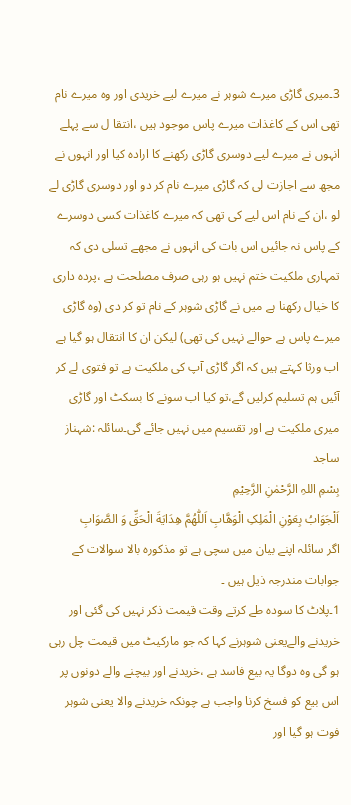3۔میری گاڑی میرے شوہر نے میرے لیے خریدی اور وہ میرے نام تھی اس کے کاغذات میرے پاس موجود ہیں ،انتقا ل سے پہلے انہوں نے میرے لیے دوسری گاڑی رکھنے کا ارادہ کیا اور انہوں نے مجھ سے اجازت لی کہ گاڑی میرے نام کر دو اور دوسری گاڑی لے لو ،ان کے نام اس لیے کی تھی کہ میرے کاغذات کسی دوسرے کے پاس نہ جائیں اس بات کی انہوں نے مجھے تسلی دی کہ تمہاری ملکیت ختم نہیں ہو رہی صرف مصلحت ہے ،پردہ داری کا خیال رکھنا ہے میں نے گاڑی شوہر کے نام تو کر دی (وہ گاڑی میرے پاس ہے حوالے نہیں کی تھی) لیکن ان کا انتقال ہو گیا ہے اب ورثا کہتے ہیں کہ اگر گاڑی آپ کی ملکیت ہے تو فتوی لے کر آئیں ہم تسلیم کرلیں گے،تو کیا اب سونے کا بسکٹ اور گاڑی میری ملکیت ہے اور تقسیم میں نہیں جائے گی۔سائلہ :شہناز ساجد
بِسْمِ اللہِ الرَّحْمٰنِ الرَّحِيْمِ
اَلْجَوَابُ بِعَوْنِ الْمَلِکِ الْوَھَّابِ اَللّٰھُمَّ ھِدَايَةَ الْحَقِّ وَ الصَّوَابِ
اگر سائلہ اپنے بیان میں سچی ہے تو مذکورہ بالا سوالات کے جوابات مندرجہ ذیل ہیں ۔
1۔پلاٹ کا سودہ طے کرتے وقت قیمت ذکر نہیں کی گئی اور خریدنے والےیعنی شوہرنے کہا کہ جو مارکیٹ میں قیمت چل رہی ہو گی وہ دوگا یہ بیع فاسد ہے ،خریدنے اور بیچنے والے دونوں پر اس بیع کو فسخ کرنا واجب ہے چونکہ خریدنے والا یعنی شوہر فوت ہو گیا اور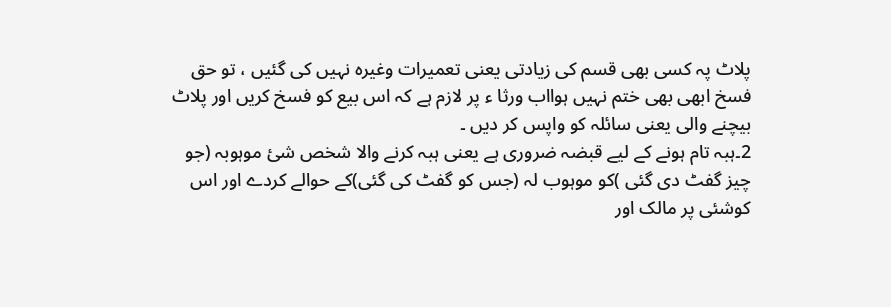پلاٹ پہ کسی بھی قسم کی زیادتی یعنی تعمیرات وغیرہ نہیں کی گئیں ، تو حق فسخ ابھی بھی ختم نہیں ہوااب ورثا ء پر لازم ہے کہ اس بیع کو فسخ کریں اور پلاٹ بیچنے والی یعنی سائلہ کو واپس کر دیں ۔
2۔ہبہ تام ہونے کے لیے قبضہ ضروری ہے یعنی ہبہ کرنے والا شخص شئ موہوبہ (جو چیز گفٹ دی گئی )کو موہوب لہ (جس کو گفٹ کی گئی)کے حوالے کردے اور اس کوشئی پر مالک اور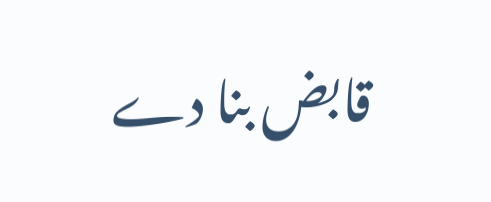قابض بنا دے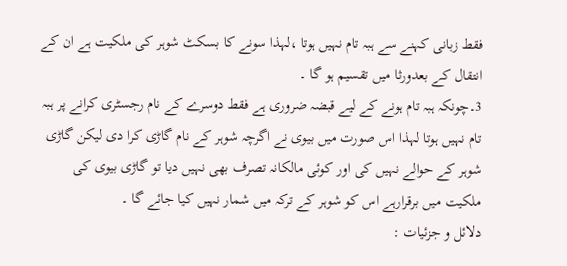فقط زبانی کہنے سے ہبہ تام نہیں ہوتا ،لہذا سونے کا بسکٹ شوہر کی ملکیت ہے ان کے انتقال کے بعدورثا میں تقسیم ہو گا ۔
3۔چونکہ ہبہ تام ہونے کے لیے قبضہ ضروری ہے فقط دوسرے کے نام رجسٹری کرانے پر ہبہ تام نہیں ہوتا لہذا اس صورت میں بیوی نے اگرچہ شوہر کے نام گاڑی کرا دی لیکن گاڑی شوہر کے حوالے نہیں کی اور کوئی مالکانہ تصرف بھی نہیں دیا تو گاڑی بیوی کی ملکیت میں برقرارہے اس کو شوہر کے ترکہ میں شمار نہیں کیا جائے گا ۔
دلائل و جزئیات :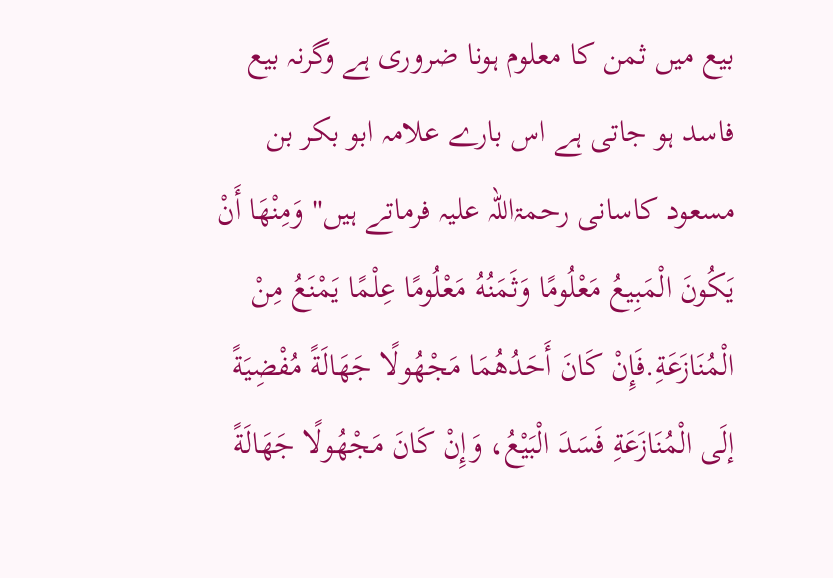بیع میں ثمن کا معلوم ہونا ضروری ہے وگرنہ بیع فاسد ہو جاتی ہے اس بارے علامہ ابو بکر بن مسعود کاسانی رحمۃاللہ علیہ فرماتے ہیں" وَمِنْهَا أَنْ يَكُونَ الْمَبِيعُ مَعْلُومًا وَثَمَنُهُ مَعْلُومًا عِلْمًا يَمْنَعُ مِنْ الْمُنَازَعَةِ.فَإِنْ كَانَ أَحَدُهُمَا مَجْهُولًا جَهَالَةً مُفْضِيَةً إلَى الْمُنَازَعَةِ فَسَدَ الْبَيْعُ، وَإِنْ كَانَ مَجْهُولًا جَهَالَةً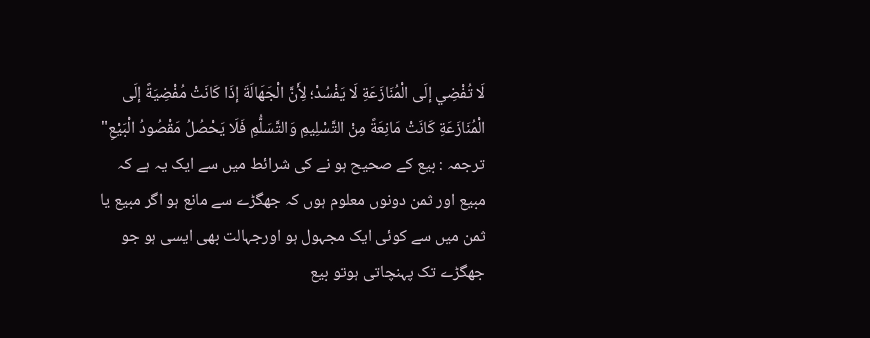لَا تُفْضِي إلَى الْمُنَازَعَةِ لَا يَفْسُدْ؛ لِأَنَّ الْجَهَالَةَ إذَا كَانَتْ مُفْضِيَةً إلَى الْمُنَازَعَةِ كَانَتْ مَانِعَةً مِنْ التَّسْلِيمِ وَالتَّسَلُّمِ فَلَا يَحْصُلُ مَقْصُودُ الْبَيْعِ" ترجمہ : بیع کے صحیح ہو نے کی شرائط میں سے ایک یہ ہے کہ مبیع اور ثمن دونوں معلوم ہوں کہ جھگڑے سے مانع ہو اگر مبیع یا ثمن میں سے کوئی ایک مجہول ہو اورجہالت بھی ایسی ہو جو جھگڑے تک پہنچاتی ہوتو بیع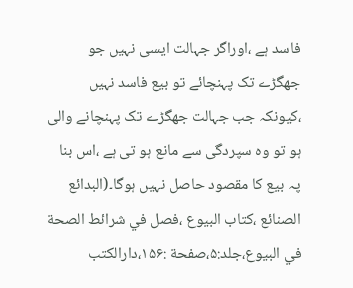فاسد ہے ،اوراگر جہالت ایسی نہیں جو جھگڑے تک پہنچائے تو بیع فاسد نہیں ،کیونکہ جب جہالت جھگڑے تک پہنچانے والی ہو تو وہ سپردگی سے مانع ہو تی ہے ،اس بنا پہ بیع کا مقصود حاصل نہیں ہوگا۔(البدائع الصنائع ،کتاب البیوع ،فصل في شرائط الصحة في البيوع،جلد:۵،صفحة :۱۵۶،دارالکتب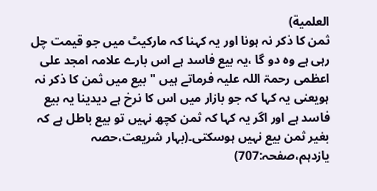العلمیة)
ثمن کا ذکر نہ ہونا اور یہ کہنا کہ مارکیٹ میں جو قیمت چل رہی ہے وہ دو گا ،یہ بیع فاسد ہے اس بارے علامہ امجد علی اعظمی رحمۃ اللہ علیہ فرماتے ہیں "بیع میں ثمن کا ذکر نہ ہویعنی یہ کہا کہ جو بازار میں اس کا نرخ ہے دیدینا یہ بیع فاسد ہے اور اگر یہ کہا کہ ثمن کچھ نہیں تو بیع باطل ہے کہ بغیر ثمن بیع نہیں ہوسکتی۔(بہار شریعت،حصہ یازدہم،صفحہ:707)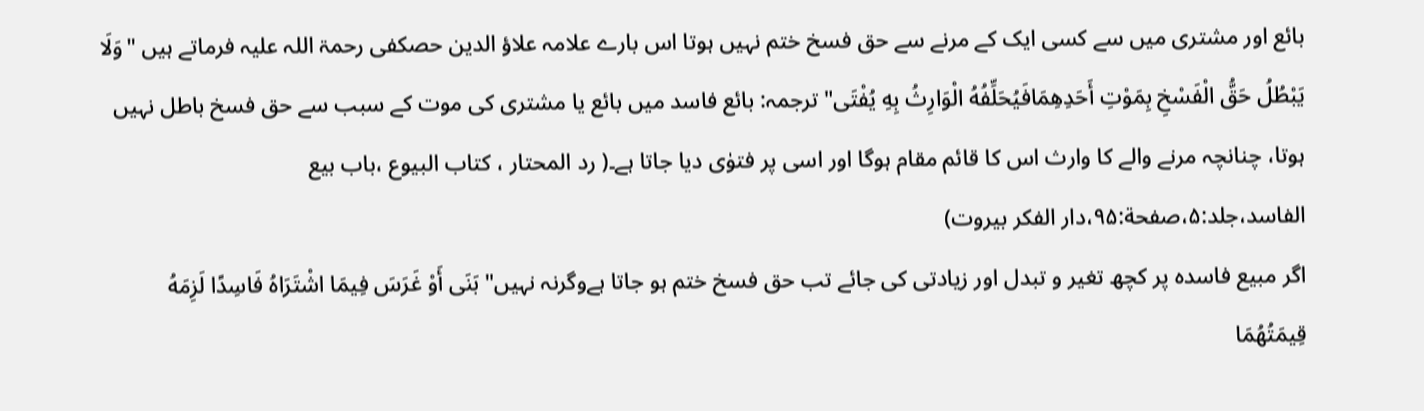بائع اور مشتری میں سے کسی ایک کے مرنے سے حق فسخ ختم نہیں ہوتا اس بارے علامہ علاؤ الدین حصکفی رحمۃ اللہ علیہ فرماتے ہیں "وَلَا يَبْطُلُ حَقُّ الْفَسْخِ بِمَوْتِ أَحَدِهِمَافَيُحَلِّفُهُ الْوَارِثُ بِهِ يُفْتَى" ترجمہ: بائع فاسد میں بائع یا مشتری کی موت کے سبب سے حق فسخ باطل نہیں ہوتا، چنانچہ مرنے والے کا وارث اس کا قائم مقام ہوگا اور اسی پر فتوٰی دیا جاتا ہے۔( رد المحتار ، کتاب البیوع ،باب بیع الفاسد،جلد:۵،صفحة:۹۵،دار الفکر بیروت)
اگر مبیع فاسدہ پر کچھ تغیر و تبدل اور زیادتی کی جائے تب حق فسخ ختم ہو جاتا ہےوگرنہ نہیں" بَنَى أَوْ غَرَسَ فِيمَا اشْتَرَاهُ فَاسِدًا لَزِمَهُ قِيمَتُهُمَا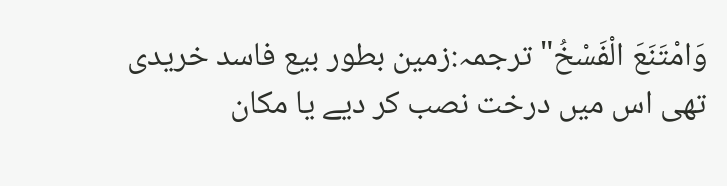وَامْتَنَعَ الْفَسْخُ" ترجمہ:زمین بطور بیع فاسد خریدی تھی اس میں درخت نصب کر دیے یا مکان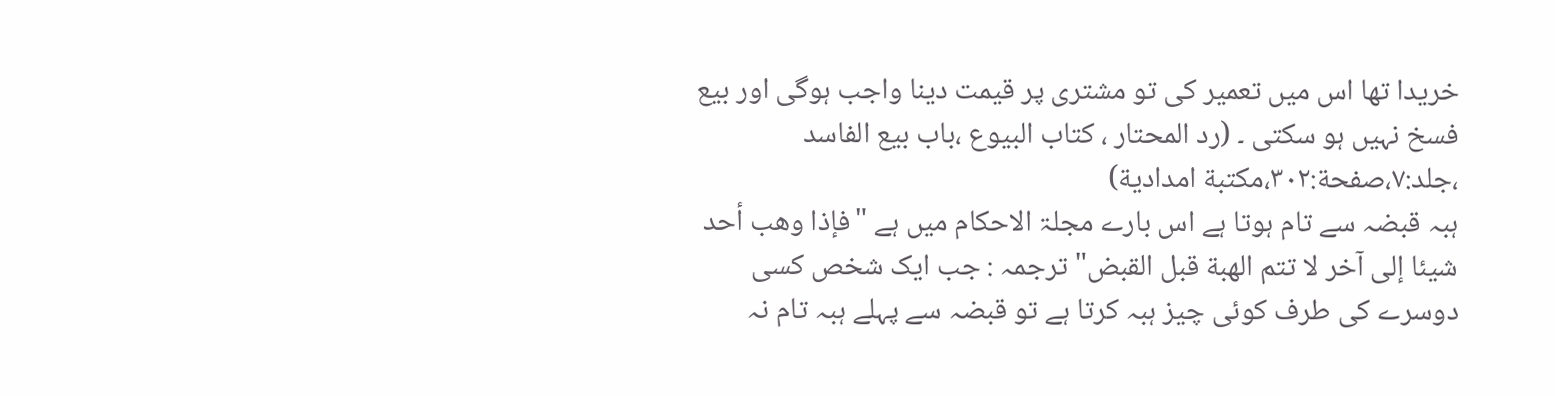خریدا تھا اس میں تعمیر کی تو مشتری پر قیمت دینا واجب ہوگی اور بیع فسخ نہیں ہو سکتی ۔ (رد المحتار ، کتاب البیوع ،باب بیع الفاسد ،جلد:۷،صفحة:۳۰۲،مکتبة امدادیة)
ہبہ قبضہ سے تام ہوتا ہے اس بارے مجلۃ الاحکام میں ہے "فإذا وهب أحد شيئا إلى آخر لا تتم الهبة قبل القبض" ترجمہ : جب ایک شخص کسی دوسرے کی طرف کوئی چیز ہبہ کرتا ہے تو قبضہ سے پہلے ہبہ تام نہ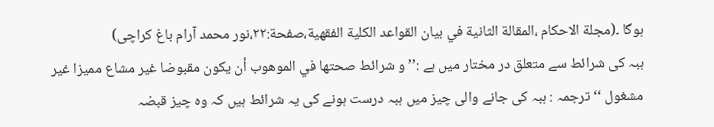ہوگا ۔(مجلة الاحکام ،المقالة الثانية في بيان القواعد الكلية الفقهية،صفحة:۲۲،نور محمد آرام باغ کراچی)
ہبہ کی شرائط سے متعلق در مختار میں ہے :’’ و شرائط صحتها في الموهوب أن يكون مقبوضا غير مشاع مميزا غير مشغول ‘‘ ترجمہ : ہبہ کی جانے والی چیز میں ہبہ درست ہونے کی یہ شرائط ہیں کہ وہ چیز قبضہ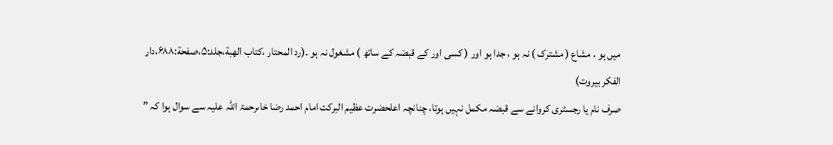میں ہو ، مشاع ( مشترک ) نہ ہو ، جدا ہو اور ( کسی اور کے قبضہ کے ساتھ ) مشغول نہ ہو ۔(رد المحتار ،کتاب الهبة،جلد:۵،صفحة:۶۸۸،دار الفکر بیروت)
صرف نام یا رجسٹری کروانے سے قبضہ مکمل نہیں ہوتا، چنانچہ اعلحضرت عظیم البرکت امام احمد رضا خاںرحمۃ اللہ علیہ سے سوال ہوا کہ ”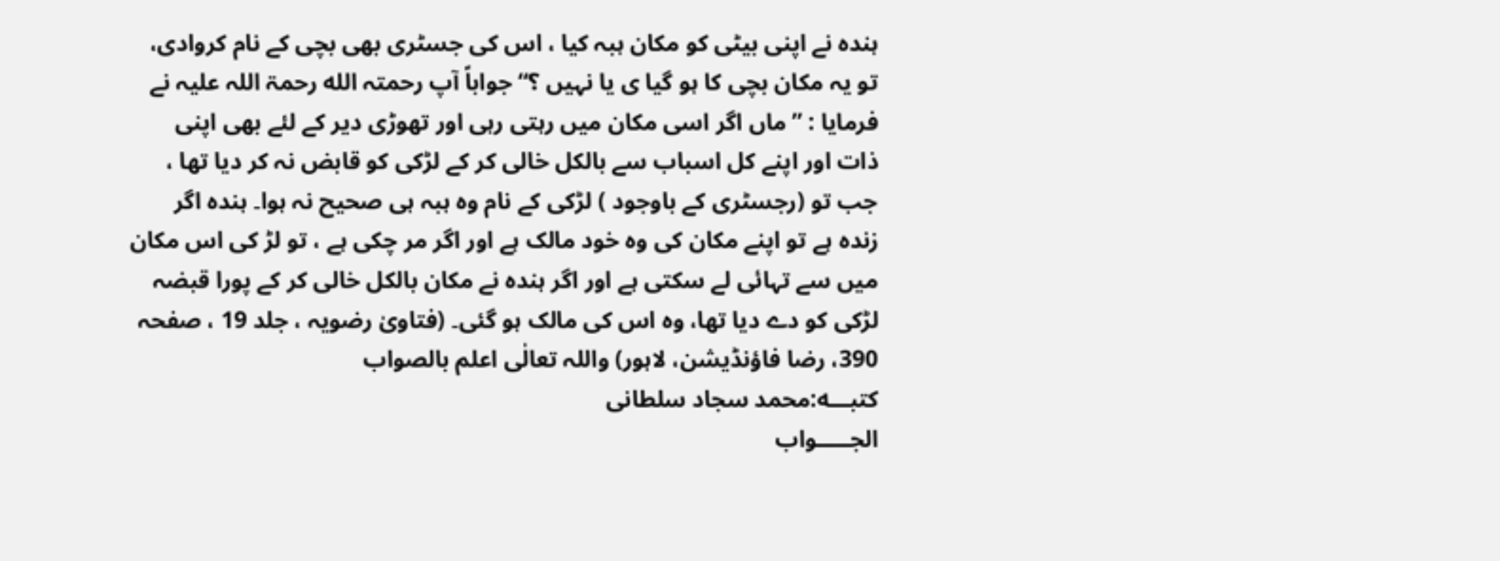ہندہ نے اپنی بیٹی کو مکان ہبہ کیا ، اس کی جسٹری بھی بچی کے نام کروادی، تو یہ مکان بچی کا ہو گیا ی یا نہیں ؟“ جواباً آپ رحمتہ الله رحمۃ اللہ علیہ نے فرمایا : ” ماں اگر اسی مکان میں رہتی رہی اور تھوڑی دیر کے لئے بھی اپنی ذات اور اپنے کل اسباب سے بالکل خالی کر کے لڑکی کو قابض نہ کر دیا تھا ، جب تو (رجسٹری کے باوجود ) لڑکی کے نام وہ ہبہ ہی صحیح نہ ہوا۔ ہندہ اگر زندہ ہے تو اپنے مکان کی وہ خود مالک ہے اور اگر مر چکی ہے ، تو لڑ کی اس مکان میں سے تہائی لے سکتی ہے اور اگر ہندہ نے مکان بالکل خالی کر کے پورا قبضہ لڑکی کو دے دیا تھا، وہ اس کی مالک ہو گئی۔ (فتاویٰ رضویہ ، جلد 19 ، صفحہ 390، رضا فاؤنڈیشن، لاہور) واللہ تعالٰی اعلم بالصواب
کتبـــه:محمد سجاد سلطانی
الجـــــواب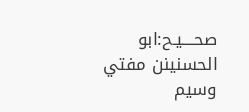صحــــيـح:ابو الحسنينن مفتي وسيم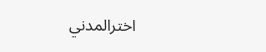اخترالمدني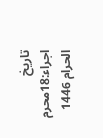تاريخ اجراء:18محرم الحرام 1446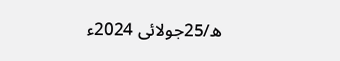ھ/25جولائی 2024ء